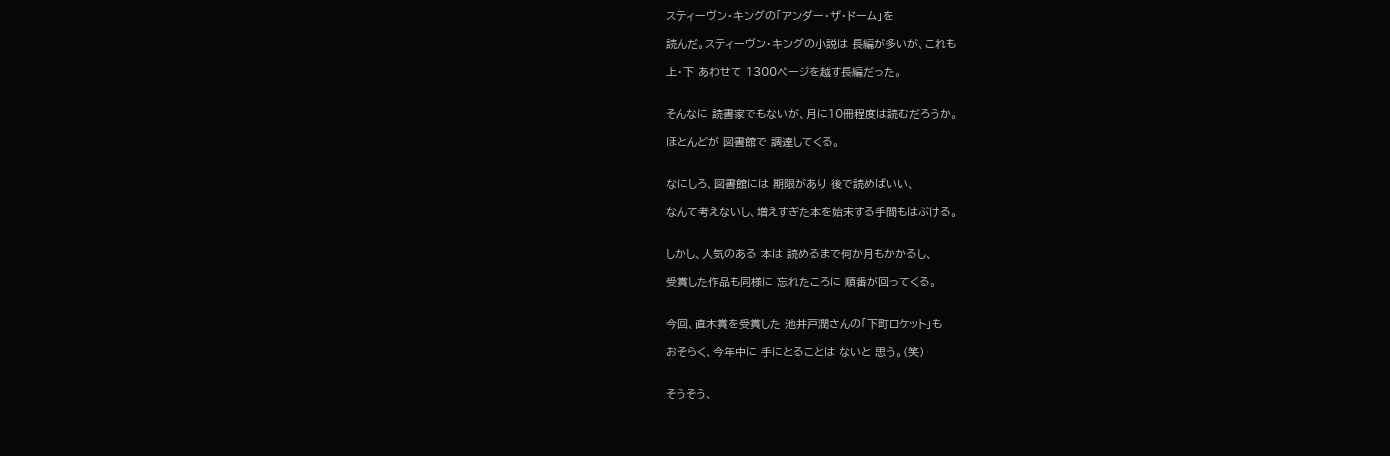スティーヴン・キングの「アンダー・ザ・ドーム」を

読んだ。スティーヴン・キングの小説は 長編が多いが、これも

上・下 あわせて 1300ページを越す長編だった。


そんなに 読書家でもないが、月に10冊程度は読むだろうか。

ほとんどが 図書館で 調達してくる。


なにしろ、図書館には 期限があり 後で読めばいい、

なんて考えないし、増えすぎた本を始末する手間もはぶける。


しかし、人気のある 本は 読めるまで何か月もかかるし、

受賞した作品も同様に 忘れたころに 順番が回ってくる。


今回、直木賞を受賞した 池井戸潤さんの「下町ロケット」も

おそらく、今年中に 手にとることは ないと 思う。(笑)


そうそう、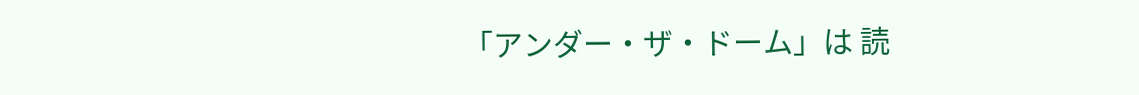「アンダー・ザ・ドーム」は 読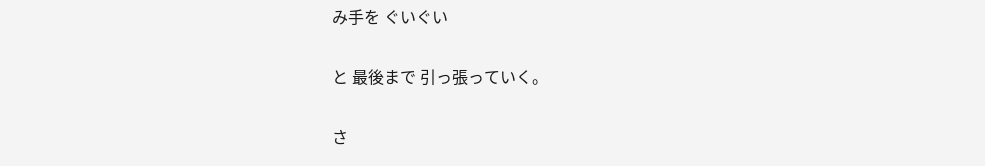み手を ぐいぐい

と 最後まで 引っ張っていく。

さ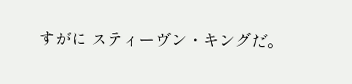すがに スティーヴン・キングだ。